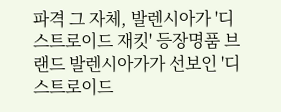파격 그 자체, 발렌시아가 '디스트로이드 재킷' 등장명품 브랜드 발렌시아가가 선보인 '디스트로이드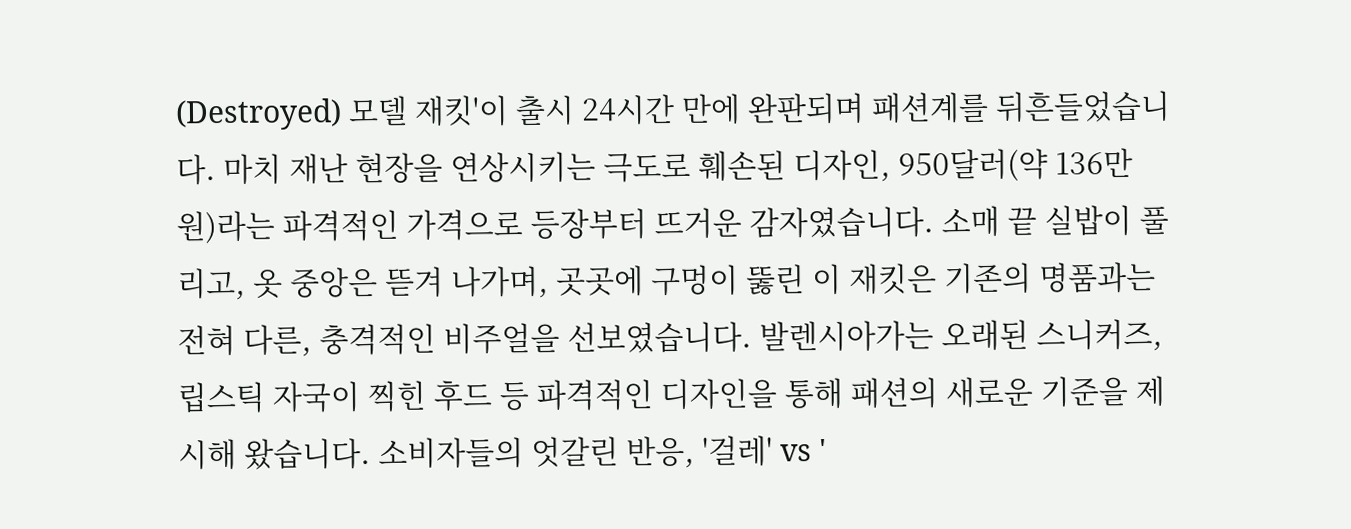(Destroyed) 모델 재킷'이 출시 24시간 만에 완판되며 패션계를 뒤흔들었습니다. 마치 재난 현장을 연상시키는 극도로 훼손된 디자인, 950달러(약 136만 원)라는 파격적인 가격으로 등장부터 뜨거운 감자였습니다. 소매 끝 실밥이 풀리고, 옷 중앙은 뜯겨 나가며, 곳곳에 구멍이 뚫린 이 재킷은 기존의 명품과는 전혀 다른, 충격적인 비주얼을 선보였습니다. 발렌시아가는 오래된 스니커즈, 립스틱 자국이 찍힌 후드 등 파격적인 디자인을 통해 패션의 새로운 기준을 제시해 왔습니다. 소비자들의 엇갈린 반응, '걸레' vs '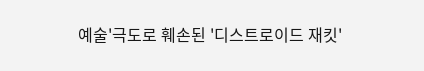예술'극도로 훼손된 '디스트로이드 재킷'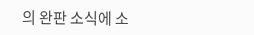의 완판 소식에 소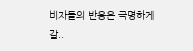비자들의 반응은 극명하게 갈..